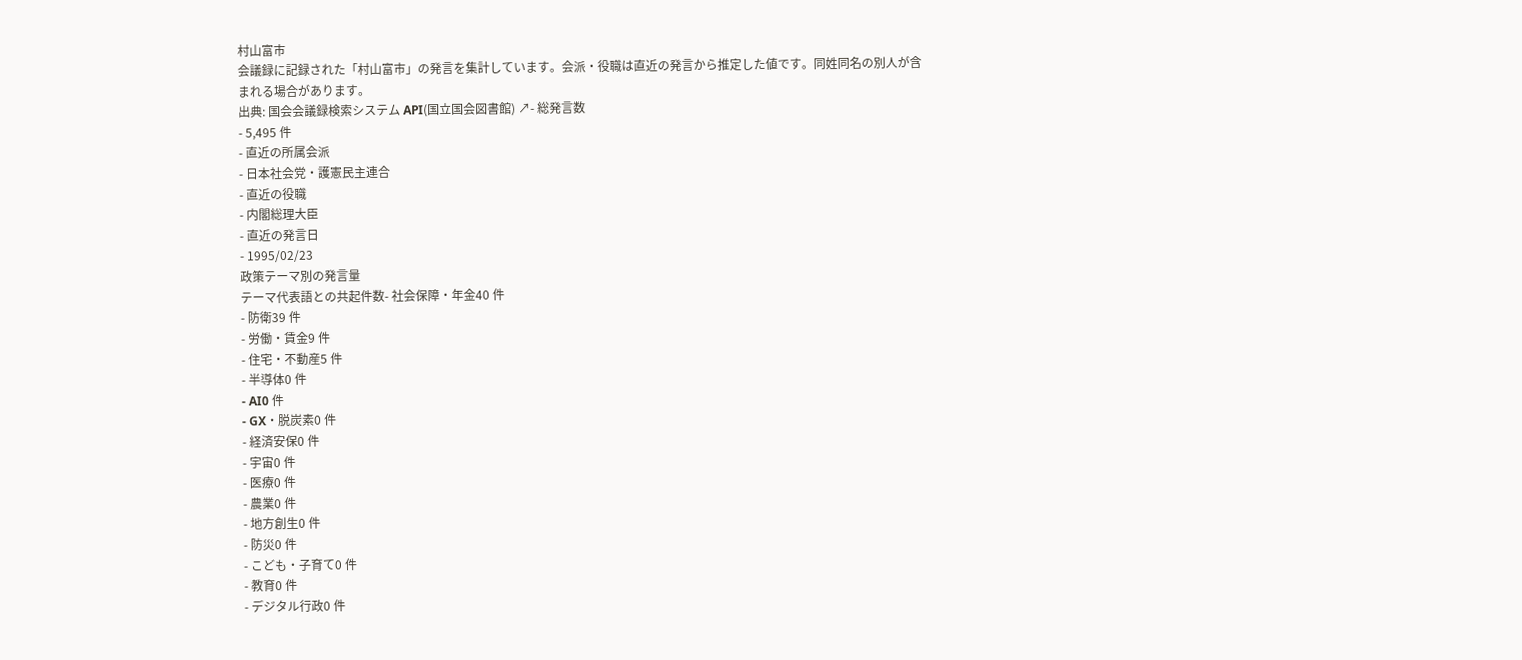村山富市
会議録に記録された「村山富市」の発言を集計しています。会派・役職は直近の発言から推定した値です。同姓同名の別人が含まれる場合があります。
出典: 国会会議録検索システム API(国立国会図書館) ↗- 総発言数
- 5,495 件
- 直近の所属会派
- 日本社会党・護憲民主連合
- 直近の役職
- 内閣総理大臣
- 直近の発言日
- 1995/02/23
政策テーマ別の発言量
テーマ代表語との共起件数- 社会保障・年金40 件
- 防衛39 件
- 労働・賃金9 件
- 住宅・不動産5 件
- 半導体0 件
- AI0 件
- GX・脱炭素0 件
- 経済安保0 件
- 宇宙0 件
- 医療0 件
- 農業0 件
- 地方創生0 件
- 防災0 件
- こども・子育て0 件
- 教育0 件
- デジタル行政0 件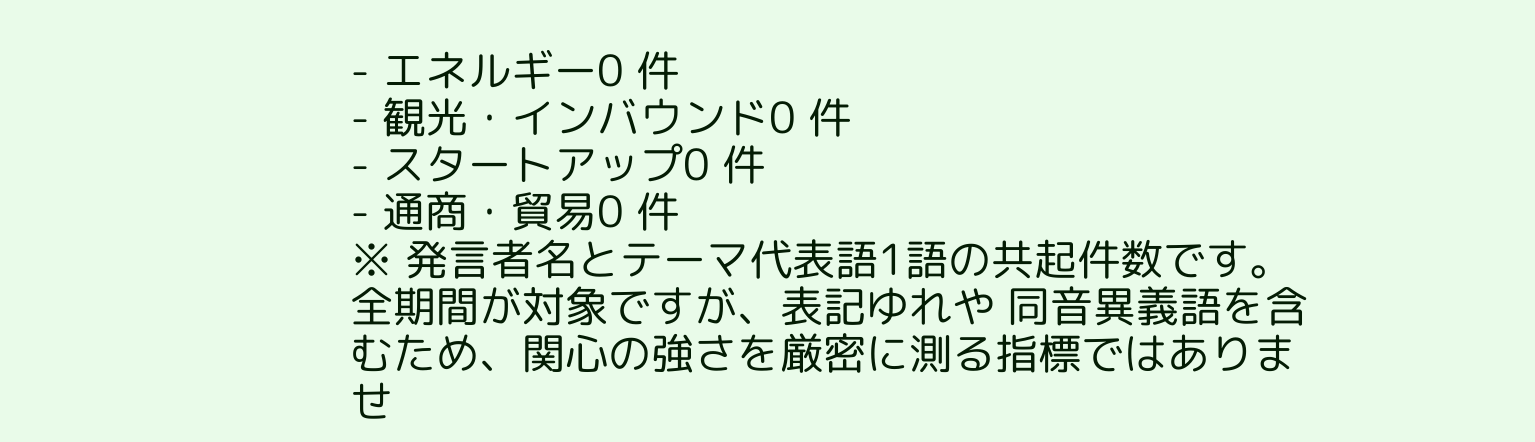- エネルギー0 件
- 観光・インバウンド0 件
- スタートアップ0 件
- 通商・貿易0 件
※ 発言者名とテーマ代表語1語の共起件数です。全期間が対象ですが、表記ゆれや 同音異義語を含むため、関心の強さを厳密に測る指標ではありませ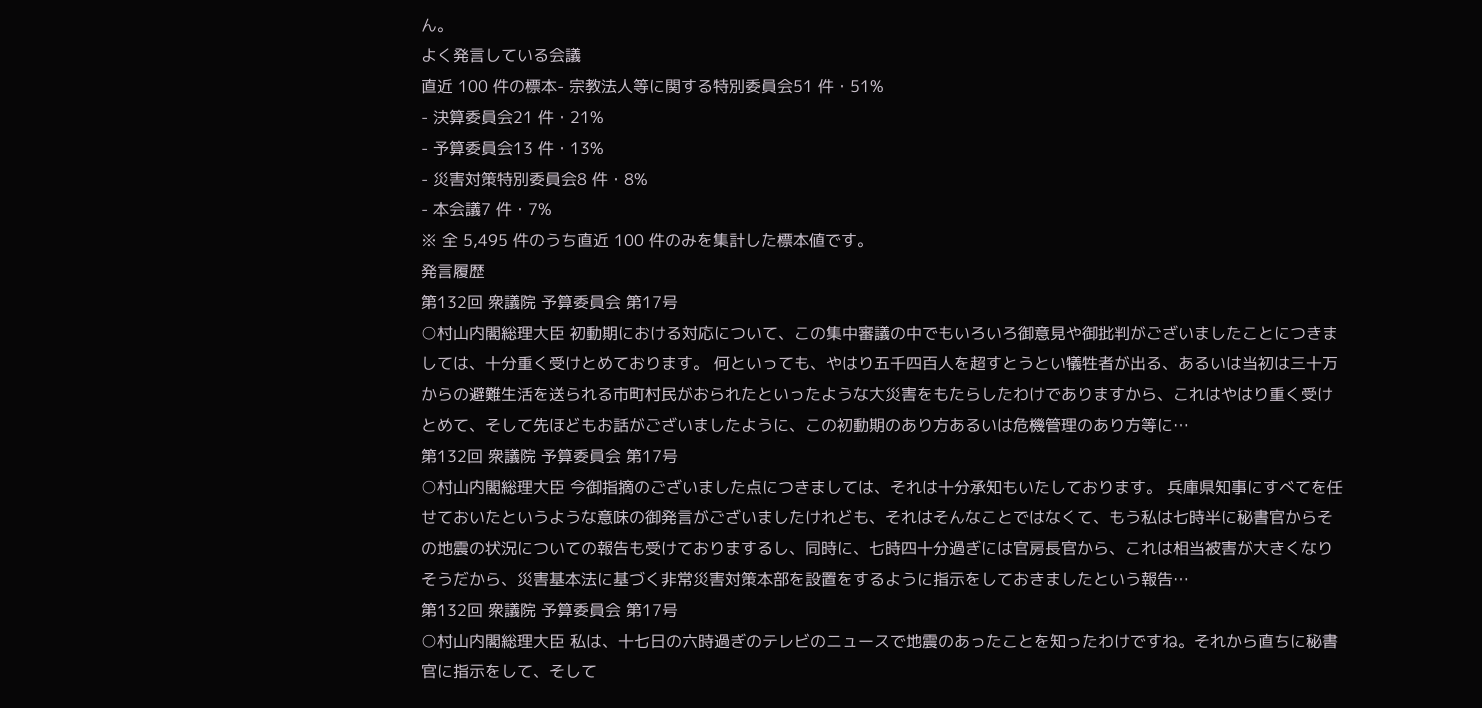ん。
よく発言している会議
直近 100 件の標本- 宗教法人等に関する特別委員会51 件・51%
- 決算委員会21 件・21%
- 予算委員会13 件・13%
- 災害対策特別委員会8 件・8%
- 本会議7 件・7%
※ 全 5,495 件のうち直近 100 件のみを集計した標本値です。
発言履歴
第132回 衆議院 予算委員会 第17号
○村山内閣総理大臣 初動期における対応について、この集中審議の中でもいろいろ御意見や御批判がございましたことにつきましては、十分重く受けとめております。 何といっても、やはり五千四百人を超すとうとい犠牲者が出る、あるいは当初は三十万からの避難生活を送られる市町村民がおられたといったような大災害をもたらしたわけでありますから、これはやはり重く受けとめて、そして先ほどもお話がございましたように、この初動期のあり方あるいは危機管理のあり方等に…
第132回 衆議院 予算委員会 第17号
○村山内閣総理大臣 今御指摘のございました点につきましては、それは十分承知もいたしております。 兵庫県知事にすべてを任せておいたというような意味の御発言がございましたけれども、それはそんなことではなくて、もう私は七時半に秘書官からその地震の状況についての報告も受けておりまするし、同時に、七時四十分過ぎには官房長官から、これは相当被害が大きくなりそうだから、災害基本法に基づく非常災害対策本部を設置をするように指示をしておきましたという報告…
第132回 衆議院 予算委員会 第17号
○村山内閣総理大臣 私は、十七日の六時過ぎのテレビのニュースで地震のあったことを知ったわけですね。それから直ちに秘書官に指示をして、そして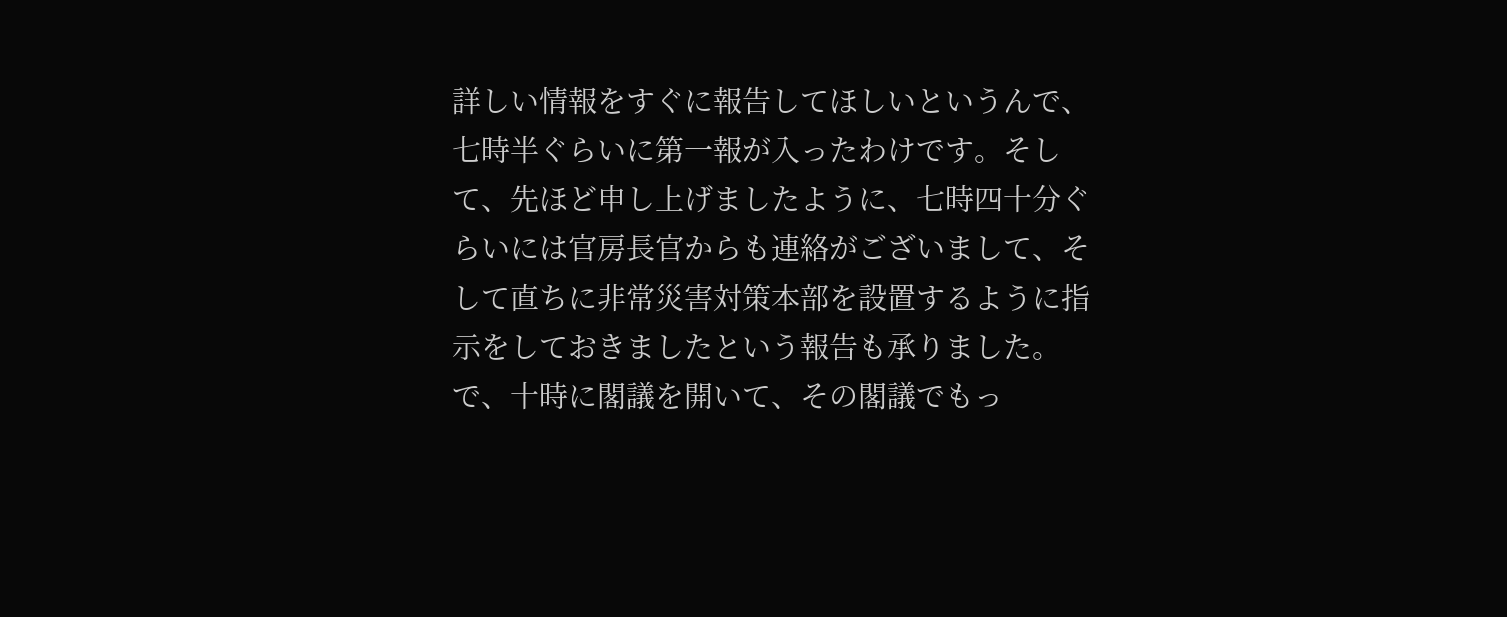詳しい情報をすぐに報告してほしいというんで、七時半ぐらいに第一報が入ったわけです。そして、先ほど申し上げましたように、七時四十分ぐらいには官房長官からも連絡がございまして、そして直ちに非常災害対策本部を設置するように指示をしておきましたという報告も承りました。 で、十時に閣議を開いて、その閣議でもっ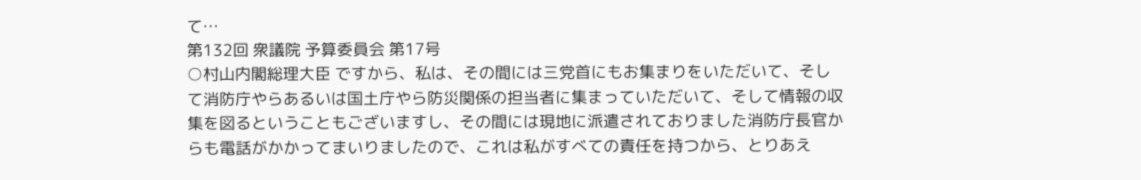て…
第132回 衆議院 予算委員会 第17号
○村山内閣総理大臣 ですから、私は、その間には三党首にもお集まりをいただいて、そして消防庁やらあるいは国土庁やら防災関係の担当者に集まっていただいて、そして情報の収集を図るということもございますし、その間には現地に派遣されておりました消防庁長官からも電話がかかってまいりましたので、これは私がすべての責任を持つから、とりあえ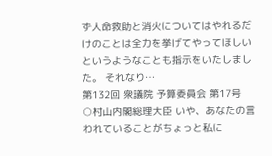ず人命救助と消火についてはやれるだけのことは全力を挙げてやってほしいというようなことも指示をいたしました。 それなり…
第132回 衆議院 予算委員会 第17号
○村山内閣総理大臣 いや、あなたの言われていることがちょっと私に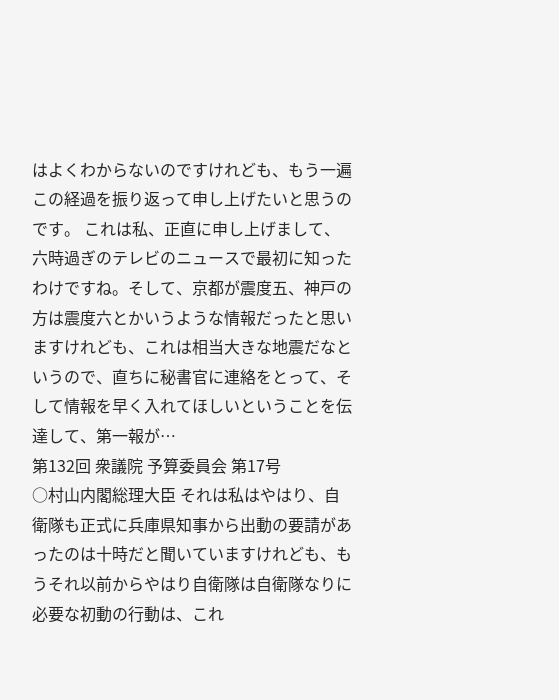はよくわからないのですけれども、もう一遍この経過を振り返って申し上げたいと思うのです。 これは私、正直に申し上げまして、六時過ぎのテレビのニュースで最初に知ったわけですね。そして、京都が震度五、神戸の方は震度六とかいうような情報だったと思いますけれども、これは相当大きな地震だなというので、直ちに秘書官に連絡をとって、そして情報を早く入れてほしいということを伝達して、第一報が…
第132回 衆議院 予算委員会 第17号
○村山内閣総理大臣 それは私はやはり、自衛隊も正式に兵庫県知事から出動の要請があったのは十時だと聞いていますけれども、もうそれ以前からやはり自衛隊は自衛隊なりに必要な初動の行動は、これ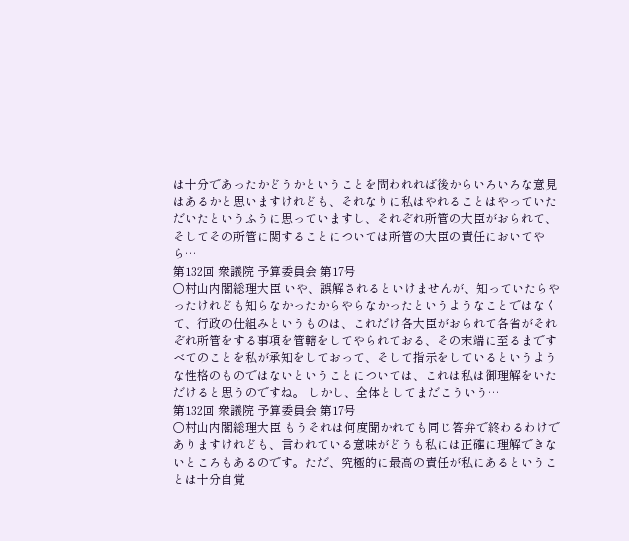は十分であったかどうかということを問われれば後からいろいろな意見はあるかと思いますけれども、それなりに私はやれることはやっていただいたというふうに思っていますし、それぞれ所管の大臣がおられて、そしてその所管に関することについては所管の大臣の責任においてやら…
第132回 衆議院 予算委員会 第17号
○村山内閣総理大臣 いや、誤解されるといけませんが、知っていたらやったけれども知らなかったからやらなかったというようなことではなくて、行政の仕組みというものは、これだけ各大臣がおられて各省がそれぞれ所管をする事項を管轄をしてやられておる、その末端に至るまですべてのことを私が承知をしておって、そして指示をしているというような性格のものではないということについては、これは私は御理解をいただけると思うのですね。 しかし、全体としてまだこういう…
第132回 衆議院 予算委員会 第17号
○村山内閣総理大臣 もうそれは何度聞かれても同じ答弁で終わるわけでありますけれども、言われている意味がどうも私には正確に理解できないところもあるのです。ただ、究極的に最高の責任が私にあるということは十分自覚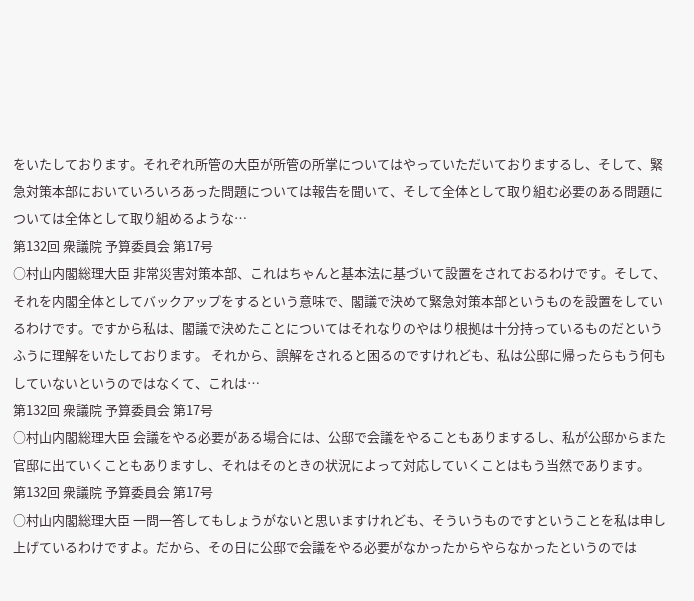をいたしております。それぞれ所管の大臣が所管の所掌についてはやっていただいておりまするし、そして、緊急対策本部においていろいろあった問題については報告を聞いて、そして全体として取り組む必要のある問題については全体として取り組めるような…
第132回 衆議院 予算委員会 第17号
○村山内閣総理大臣 非常災害対策本部、これはちゃんと基本法に基づいて設置をされておるわけです。そして、それを内閣全体としてバックアップをするという意味で、閣議で決めて緊急対策本部というものを設置をしているわけです。ですから私は、閣議で決めたことについてはそれなりのやはり根拠は十分持っているものだというふうに理解をいたしております。 それから、誤解をされると困るのですけれども、私は公邸に帰ったらもう何もしていないというのではなくて、これは…
第132回 衆議院 予算委員会 第17号
○村山内閣総理大臣 会議をやる必要がある場合には、公邸で会議をやることもありまするし、私が公邸からまた官邸に出ていくこともありますし、それはそのときの状況によって対応していくことはもう当然であります。
第132回 衆議院 予算委員会 第17号
○村山内閣総理大臣 一問一答してもしょうがないと思いますけれども、そういうものですということを私は申し上げているわけですよ。だから、その日に公邸で会議をやる必要がなかったからやらなかったというのでは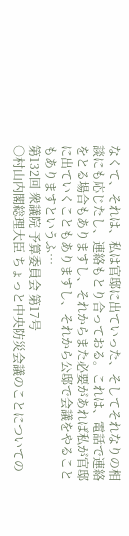なくて、それは、私は官邸に出ていった、そしてそれなりの相談にも応じたし、連絡もとり合っておる。これは、電話で連絡をとる場合もありますし、それからまた必要があれば私が官邸に出ていくこともありますし、それから公邸で会議をやることもありますというふ…
第132回 衆議院 予算委員会 第17号
○村山内閣総理大臣 ちょっと中央防災会議のことについての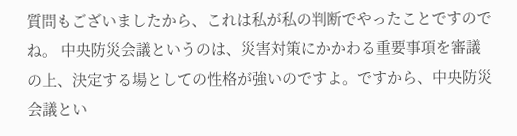質問もございましたから、これは私が私の判断でやったことですのでね。 中央防災会議というのは、災害対策にかかわる重要事項を審議の上、決定する場としての性格が強いのですよ。ですから、中央防災会議とい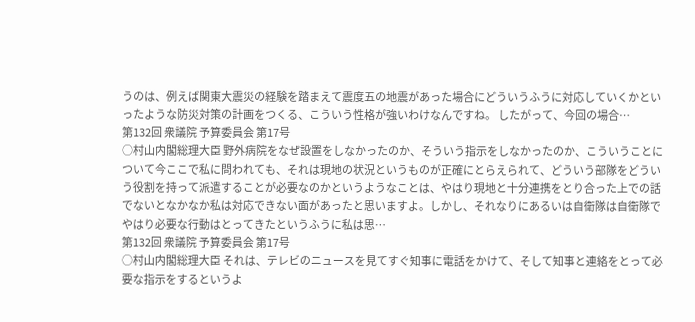うのは、例えば関東大震災の経験を踏まえて震度五の地震があった場合にどういうふうに対応していくかといったような防災対策の計画をつくる、こういう性格が強いわけなんですね。 したがって、今回の場合…
第132回 衆議院 予算委員会 第17号
○村山内閣総理大臣 野外病院をなぜ設置をしなかったのか、そういう指示をしなかったのか、こういうことについて今ここで私に問われても、それは現地の状況というものが正確にとらえられて、どういう部隊をどういう役割を持って派遣することが必要なのかというようなことは、やはり現地と十分連携をとり合った上での話でないとなかなか私は対応できない面があったと思いますよ。しかし、それなりにあるいは自衛隊は自衛隊でやはり必要な行動はとってきたというふうに私は思…
第132回 衆議院 予算委員会 第17号
○村山内閣総理大臣 それは、テレビのニュースを見てすぐ知事に電話をかけて、そして知事と連絡をとって必要な指示をするというよ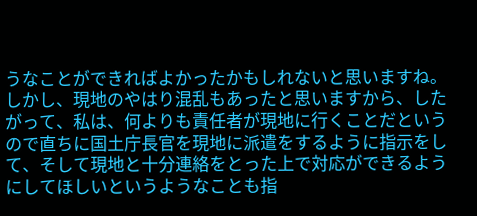うなことができればよかったかもしれないと思いますね。しかし、現地のやはり混乱もあったと思いますから、したがって、私は、何よりも責任者が現地に行くことだというので直ちに国土庁長官を現地に派遣をするように指示をして、そして現地と十分連絡をとった上で対応ができるようにしてほしいというようなことも指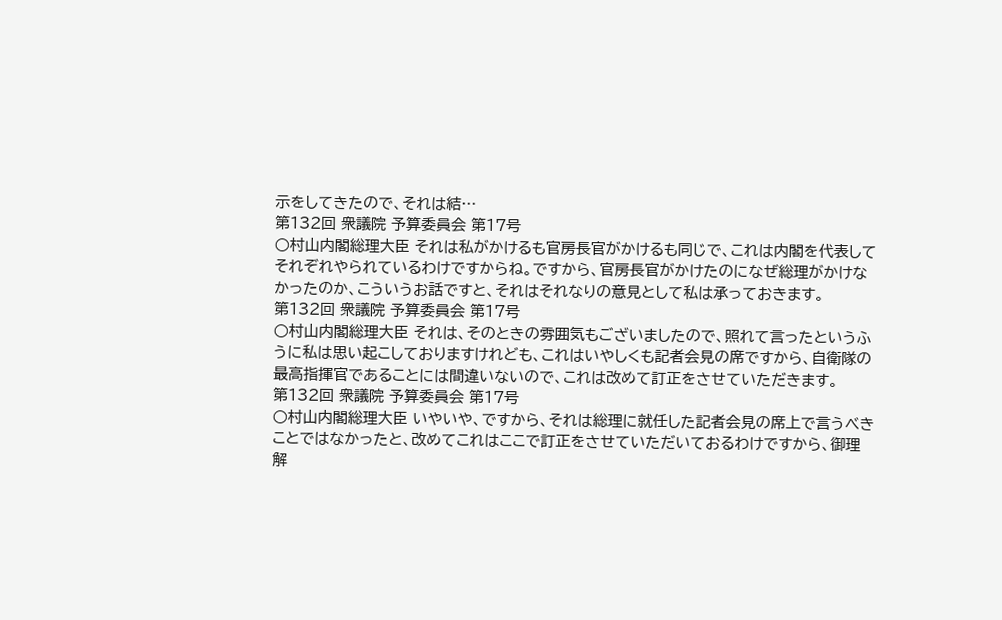示をしてきたので、それは結…
第132回 衆議院 予算委員会 第17号
○村山内閣総理大臣 それは私がかけるも官房長官がかけるも同じで、これは内閣を代表してそれぞれやられているわけですからね。ですから、官房長官がかけたのになぜ総理がかけなかったのか、こういうお話ですと、それはそれなりの意見として私は承っておきます。
第132回 衆議院 予算委員会 第17号
○村山内閣総理大臣 それは、そのときの雰囲気もございましたので、照れて言ったというふうに私は思い起こしておりますけれども、これはいやしくも記者会見の席ですから、自衛隊の最高指揮官であることには間違いないので、これは改めて訂正をさせていただきます。
第132回 衆議院 予算委員会 第17号
○村山内閣総理大臣 いやいや、ですから、それは総理に就任した記者会見の席上で言うべきことではなかったと、改めてこれはここで訂正をさせていただいておるわけですから、御理解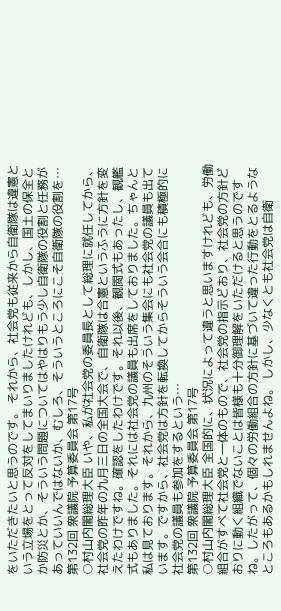をいただきたいと思うのです。 それから、社会党も従来から自衛隊は違憲という立場をとって反対をしてまいりましたけれども、しかし、国土の保全とか防災とか、そういう問題についてはやはりもう少し自衛隊の役割と任務があっていいんではないか、むしろ、そういうところにこそ自衛隊の役割を…
第132回 衆議院 予算委員会 第17号
○村山内閣総理大臣 いや、私が社会党の委員長として総理に就任してから、社会党の昨年の九月三日の全国大会で、自衛隊は合憲というふうに方針を変えたわけですね。確認をしたわけです。それ以後、観閲式もあったし、観艦式もありました。それには社会党の議員も出席をしておりました。ちゃんと私は見ております。それから、九州のそういう集会にも社会党の議員も出ています。ですから、社会党は方針を転換してからそういう会合にも積極的に社会党の議員も参加をするという…
第132回 衆議院 予算委員会 第17号
○村山内閣総理大臣 全国的に、状況によって違うと思いますけれども、労働組合がすべて社会党と一体のもので、社会党の指示どおり、社会党の方針どおりに動く組織でないことは皆様も十分御理解をいただけると思うのですね。したがって、個々の労働組合の方針に基づいて違った行動をとるようなところもあるかもしれませんよね。 しかし、少なくとも社会党は自衛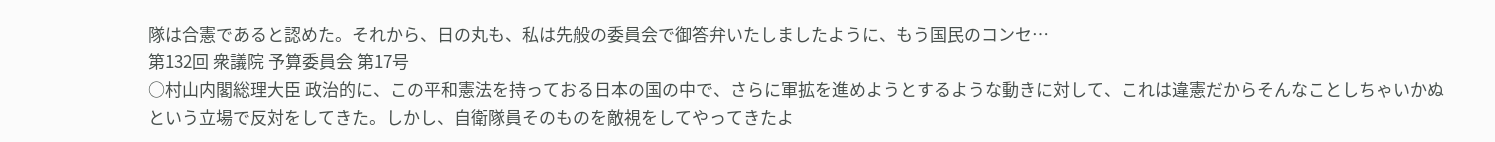隊は合憲であると認めた。それから、日の丸も、私は先般の委員会で御答弁いたしましたように、もう国民のコンセ…
第132回 衆議院 予算委員会 第17号
○村山内閣総理大臣 政治的に、この平和憲法を持っておる日本の国の中で、さらに軍拡を進めようとするような動きに対して、これは違憲だからそんなことしちゃいかぬという立場で反対をしてきた。しかし、自衛隊員そのものを敵視をしてやってきたよ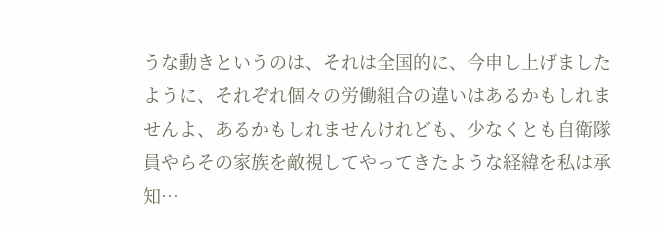うな動きというのは、それは全国的に、今申し上げましたように、それぞれ個々の労働組合の違いはあるかもしれませんよ、あるかもしれませんけれども、少なくとも自衛隊員やらその家族を敵視してやってきたような経緯を私は承知…